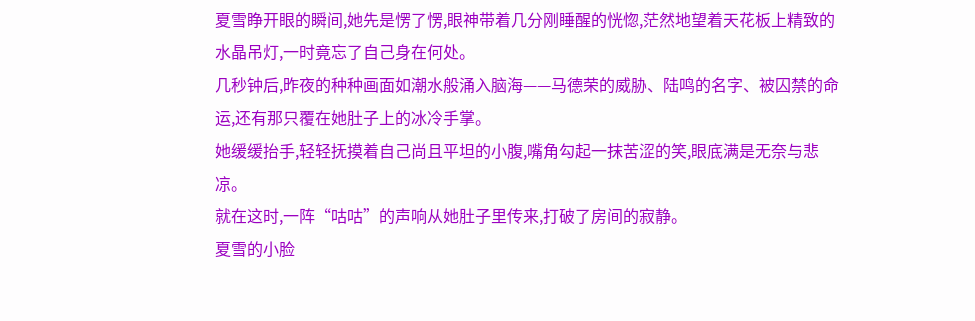夏雪睁开眼的瞬间,她先是愣了愣,眼神带着几分刚睡醒的恍惚,茫然地望着天花板上精致的水晶吊灯,一时竟忘了自己身在何处。
几秒钟后,昨夜的种种画面如潮水般涌入脑海——马德荣的威胁、陆鸣的名字、被囚禁的命运,还有那只覆在她肚子上的冰冷手掌。
她缓缓抬手,轻轻抚摸着自己尚且平坦的小腹,嘴角勾起一抹苦涩的笑,眼底满是无奈与悲凉。
就在这时,一阵“咕咕”的声响从她肚子里传来,打破了房间的寂静。
夏雪的小脸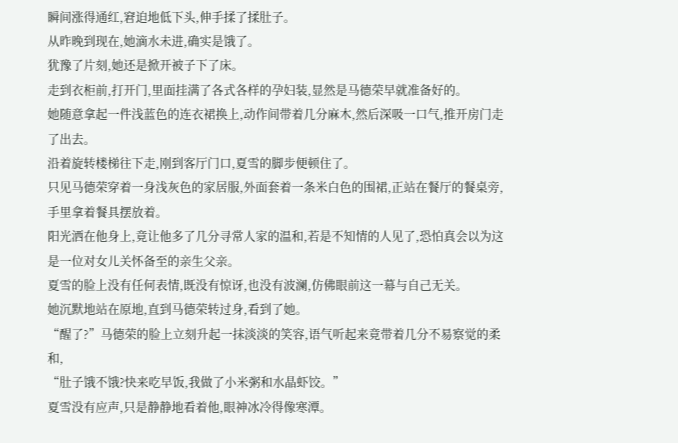瞬间涨得通红,窘迫地低下头,伸手揉了揉肚子。
从昨晚到现在,她滴水未进,确实是饿了。
犹豫了片刻,她还是掀开被子下了床。
走到衣柜前,打开门,里面挂满了各式各样的孕妇装,显然是马德荣早就准备好的。
她随意拿起一件浅蓝色的连衣裙换上,动作间带着几分麻木,然后深吸一口气,推开房门走了出去。
沿着旋转楼梯往下走,刚到客厅门口,夏雪的脚步便顿住了。
只见马德荣穿着一身浅灰色的家居服,外面套着一条米白色的围裙,正站在餐厅的餐桌旁,手里拿着餐具摆放着。
阳光洒在他身上,竟让他多了几分寻常人家的温和,若是不知情的人见了,恐怕真会以为这是一位对女儿关怀备至的亲生父亲。
夏雪的脸上没有任何表情,既没有惊讶,也没有波澜,仿佛眼前这一幕与自己无关。
她沉默地站在原地,直到马德荣转过身,看到了她。
“醒了?”马德荣的脸上立刻升起一抹淡淡的笑容,语气听起来竟带着几分不易察觉的柔和,
“肚子饿不饿?快来吃早饭,我做了小米粥和水晶虾饺。”
夏雪没有应声,只是静静地看着他,眼神冰冷得像寒潭。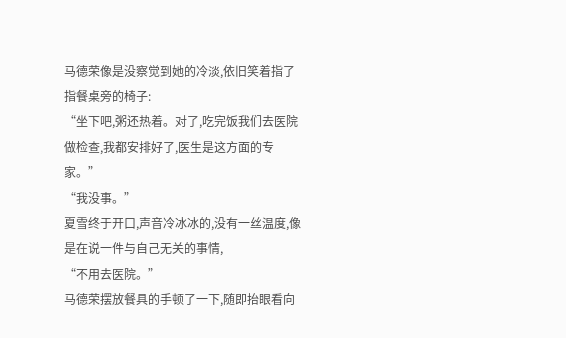马德荣像是没察觉到她的冷淡,依旧笑着指了指餐桌旁的椅子:
“坐下吧,粥还热着。对了,吃完饭我们去医院做检查,我都安排好了,医生是这方面的专家。”
“我没事。”
夏雪终于开口,声音冷冰冰的,没有一丝温度,像是在说一件与自己无关的事情,
“不用去医院。”
马德荣摆放餐具的手顿了一下,随即抬眼看向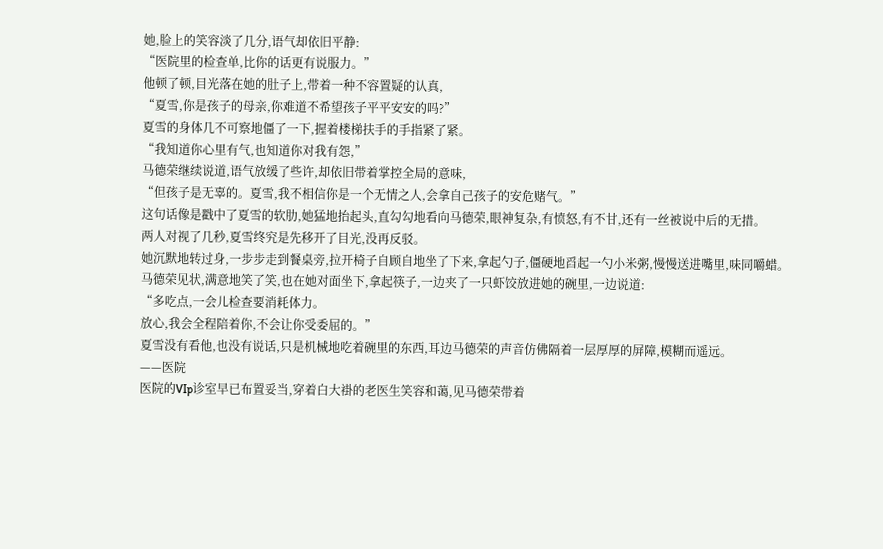她,脸上的笑容淡了几分,语气却依旧平静:
“医院里的检查单,比你的话更有说服力。”
他顿了顿,目光落在她的肚子上,带着一种不容置疑的认真,
“夏雪,你是孩子的母亲,你难道不希望孩子平平安安的吗?”
夏雪的身体几不可察地僵了一下,握着楼梯扶手的手指紧了紧。
“我知道你心里有气,也知道你对我有怨,”
马德荣继续说道,语气放缓了些许,却依旧带着掌控全局的意味,
“但孩子是无辜的。夏雪,我不相信你是一个无情之人,会拿自己孩子的安危赌气。”
这句话像是戳中了夏雪的软肋,她猛地抬起头,直勾勾地看向马德荣,眼神复杂,有愤怒,有不甘,还有一丝被说中后的无措。
两人对视了几秒,夏雪终究是先移开了目光,没再反驳。
她沉默地转过身,一步步走到餐桌旁,拉开椅子自顾自地坐了下来,拿起勺子,僵硬地舀起一勺小米粥,慢慢送进嘴里,味同嚼蜡。
马德荣见状,满意地笑了笑,也在她对面坐下,拿起筷子,一边夹了一只虾饺放进她的碗里,一边说道:
“多吃点,一会儿检查要消耗体力。
放心,我会全程陪着你,不会让你受委屈的。”
夏雪没有看他,也没有说话,只是机械地吃着碗里的东西,耳边马德荣的声音仿佛隔着一层厚厚的屏障,模糊而遥远。
——医院
医院的VIp诊室早已布置妥当,穿着白大褂的老医生笑容和蔼,见马德荣带着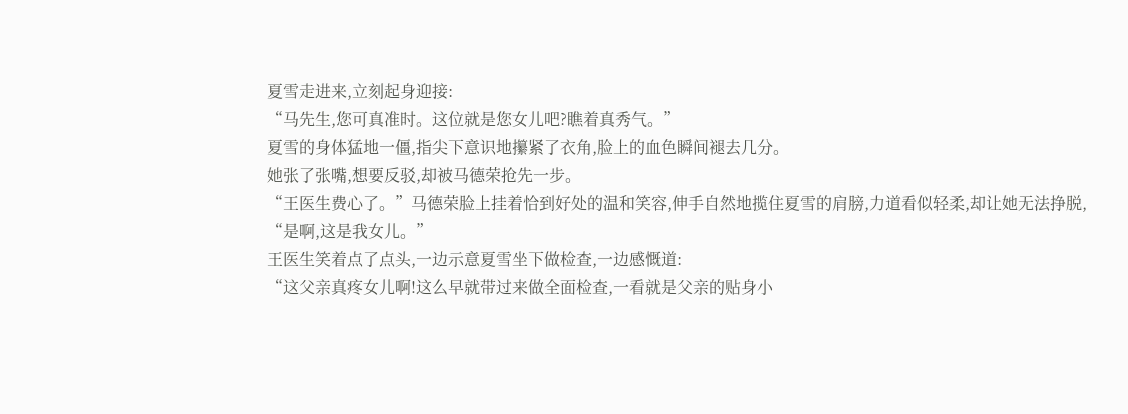夏雪走进来,立刻起身迎接:
“马先生,您可真准时。这位就是您女儿吧?瞧着真秀气。”
夏雪的身体猛地一僵,指尖下意识地攥紧了衣角,脸上的血色瞬间褪去几分。
她张了张嘴,想要反驳,却被马德荣抢先一步。
“王医生费心了。”马德荣脸上挂着恰到好处的温和笑容,伸手自然地揽住夏雪的肩膀,力道看似轻柔,却让她无法挣脱,
“是啊,这是我女儿。”
王医生笑着点了点头,一边示意夏雪坐下做检查,一边感慨道:
“这父亲真疼女儿啊!这么早就带过来做全面检查,一看就是父亲的贴身小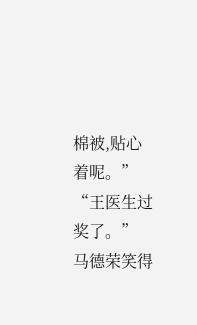棉被,贴心着呢。”
“王医生过奖了。”
马德荣笑得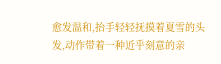愈发温和,抬手轻轻抚摸着夏雪的头发,动作带着一种近乎刻意的亲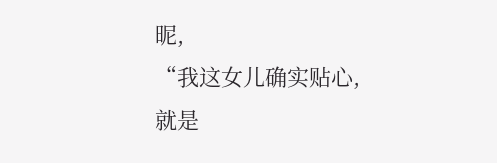昵,
“我这女儿确实贴心,就是